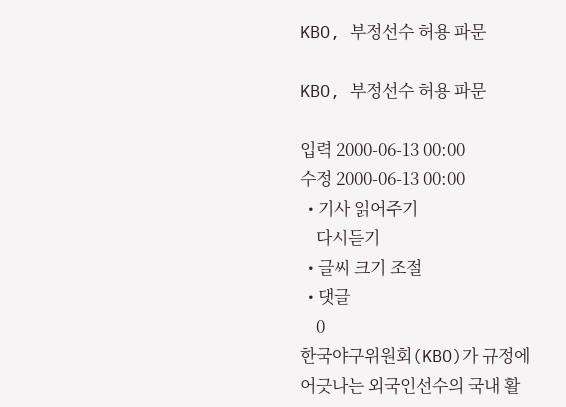KBO, 부정선수 허용 파문

KBO, 부정선수 허용 파문

입력 2000-06-13 00:00
수정 2000-06-13 00:00
  • 기사 읽어주기
    다시듣기
  • 글씨 크기 조절
  • 댓글
    0
한국야구위원회(KBO)가 규정에 어긋나는 외국인선수의 국내 활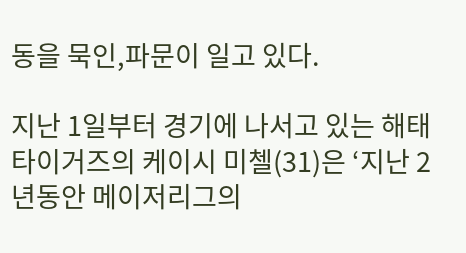동을 묵인,파문이 일고 있다.

지난 1일부터 경기에 나서고 있는 해태 타이거즈의 케이시 미첼(31)은 ‘지난 2년동안 메이저리그의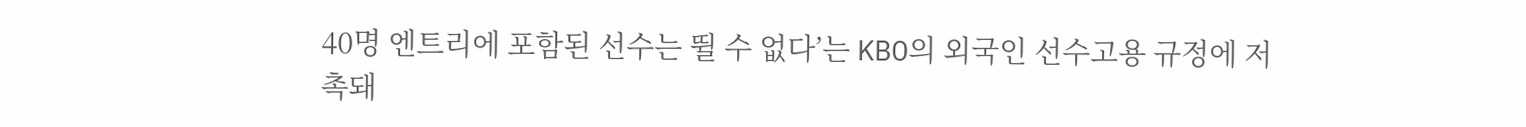40명 엔트리에 포함된 선수는 뛸 수 없다’는 KBO의 외국인 선수고용 규정에 저촉돼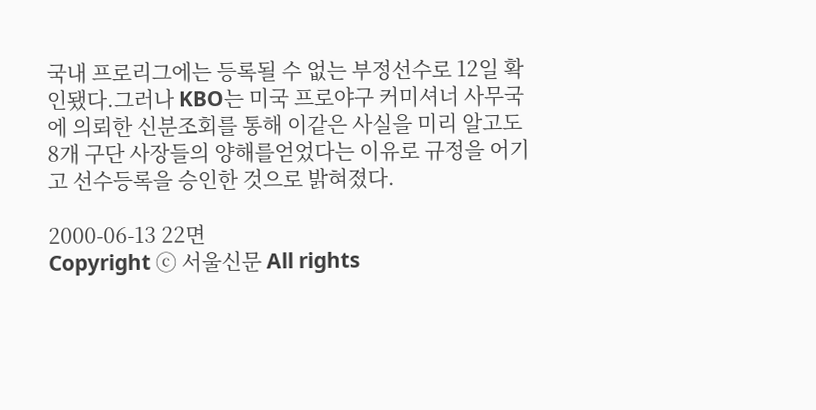국내 프로리그에는 등록될 수 없는 부정선수로 12일 확인됐다.그러나 KBO는 미국 프로야구 커미셔너 사무국에 의뢰한 신분조회를 통해 이같은 사실을 미리 알고도 8개 구단 사장들의 양해를얻었다는 이유로 규정을 어기고 선수등록을 승인한 것으로 밝혀졌다.

2000-06-13 22면
Copyright ⓒ 서울신문 All rights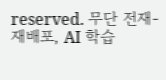reserved. 무단 전재-재배포, AI 학습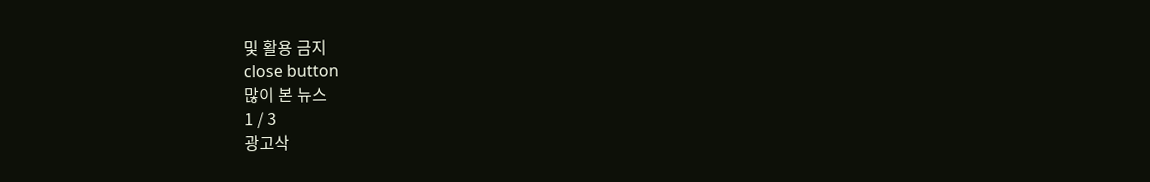및 활용 금지
close button
많이 본 뉴스
1 / 3
광고삭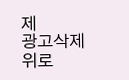제
광고삭제
위로